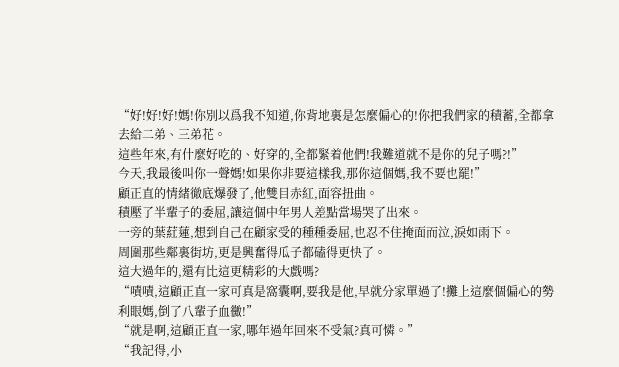“好!好!好!媽!你別以爲我不知道,你背地裏是怎麼偏心的!你把我們家的積蓄,全都拿去給二弟、三弟花。
這些年來,有什麼好吃的、好穿的,全都緊着他們!我難道就不是你的兒子嗎?!”
今天,我最後叫你一聲媽!如果你非要這樣我,那你這個媽,我不要也罷!”
顧正直的情緒徹底爆發了,他雙目赤紅,面容扭曲。
積壓了半輩子的委屈,讓這個中年男人差點當場哭了出來。
一旁的葉葒蓮,想到自己在顧家受的種種委屈,也忍不住掩面而泣,淚如雨下。
周圍那些鄰裏街坊,更是興奮得瓜子都磕得更快了。
這大過年的,還有比這更精彩的大戲嗎?
“嘖嘖,這顧正直一家可真是窩囊啊,要我是他,早就分家單過了!攤上這麼個偏心的勢利眼媽,倒了八輩子血黴!”
“就是啊,這顧正直一家,哪年過年回來不受氣?真可憐。”
“我記得,小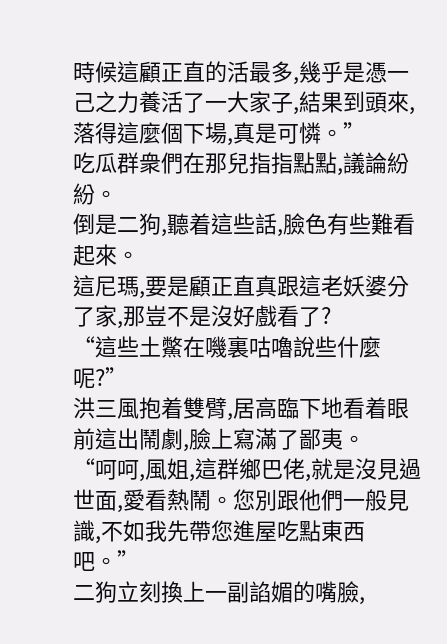時候這顧正直的活最多,幾乎是憑一己之力養活了一大家子,結果到頭來,落得這麼個下場,真是可憐。”
吃瓜群衆們在那兒指指點點,議論紛紛。
倒是二狗,聽着這些話,臉色有些難看起來。
這尼瑪,要是顧正直真跟這老妖婆分了家,那豈不是沒好戲看了?
“這些土鱉在嘰裏咕嚕說些什麼呢?”
洪三風抱着雙臂,居高臨下地看着眼前這出鬧劇,臉上寫滿了鄙夷。
“呵呵,風姐,這群鄉巴佬,就是沒見過世面,愛看熱鬧。您別跟他們一般見識,不如我先帶您進屋吃點東西吧。”
二狗立刻換上一副諂媚的嘴臉,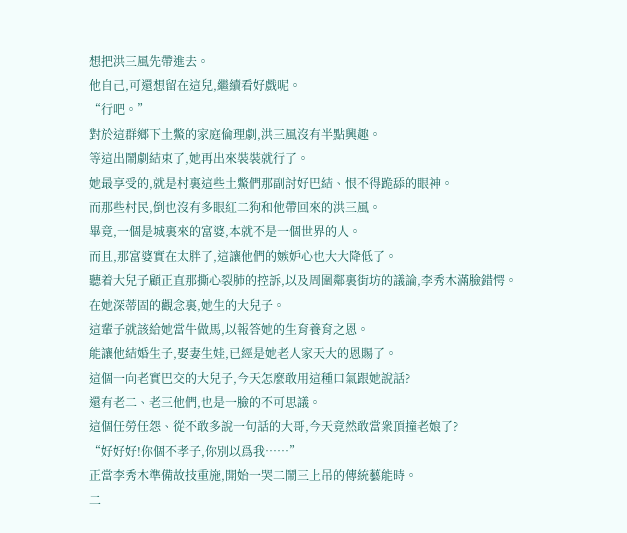想把洪三風先帶進去。
他自己,可還想留在這兒,繼續看好戲呢。
“行吧。”
對於這群鄉下土鱉的家庭倫理劇,洪三風沒有半點興趣。
等這出鬧劇結束了,她再出來裝裝就行了。
她最享受的,就是村裏這些土鱉們那副討好巴結、恨不得跪舔的眼神。
而那些村民,倒也沒有多眼紅二狗和他帶回來的洪三風。
畢竟,一個是城裏來的富婆,本就不是一個世界的人。
而且,那富婆實在太胖了,這讓他們的嫉妒心也大大降低了。
聽着大兒子顧正直那撕心裂肺的控訴,以及周圍鄰裏街坊的議論,李秀木滿臉錯愕。
在她深蒂固的觀念裏,她生的大兒子。
這輩子就該給她當牛做馬,以報答她的生育養育之恩。
能讓他結婚生子,娶妻生娃,已經是她老人家天大的恩賜了。
這個一向老實巴交的大兒子,今天怎麼敢用這種口氣跟她說話?
還有老二、老三他們,也是一臉的不可思議。
這個任勞任怨、從不敢多說一句話的大哥,今天竟然敢當衆頂撞老娘了?
“好好好!你個不孝子,你別以爲我……”
正當李秀木準備故技重施,開始一哭二鬧三上吊的傳統藝能時。
二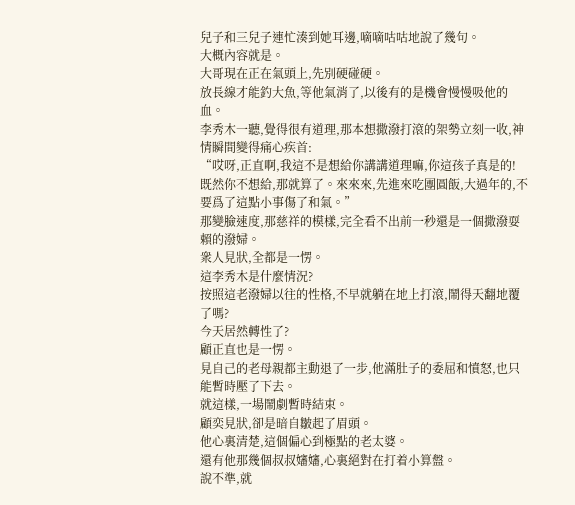兒子和三兒子連忙湊到她耳邊,嘀嘀咕咕地說了幾句。
大概內容就是。
大哥現在正在氣頭上,先別硬碰硬。
放長線才能釣大魚,等他氣消了,以後有的是機會慢慢吸他的血。
李秀木一聽,覺得很有道理,那本想撒潑打滾的架勢立刻一收,神情瞬間變得痛心疾首:
“哎呀,正直啊,我這不是想給你講講道理嘛,你這孩子真是的!
既然你不想給,那就算了。來來來,先進來吃團圓飯,大過年的,不要爲了這點小事傷了和氣。”
那變臉速度,那慈祥的模樣,完全看不出前一秒還是一個撒潑耍賴的潑婦。
衆人見狀,全都是一愣。
這李秀木是什麼情況?
按照這老潑婦以往的性格,不早就躺在地上打滾,鬧得天翻地覆了嗎?
今天居然轉性了?
顧正直也是一愣。
見自己的老母親都主動退了一步,他滿肚子的委屈和憤怒,也只能暫時壓了下去。
就這樣,一場鬧劇暫時結束。
顧奕見狀,卻是暗自皺起了眉頭。
他心裏清楚,這個偏心到極點的老太婆。
還有他那幾個叔叔嬸嬸,心裏絕對在打着小算盤。
說不準,就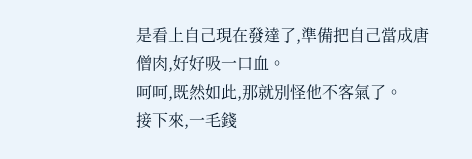是看上自己現在發達了,準備把自己當成唐僧肉,好好吸一口血。
呵呵,既然如此,那就別怪他不客氣了。
接下來,一毛錢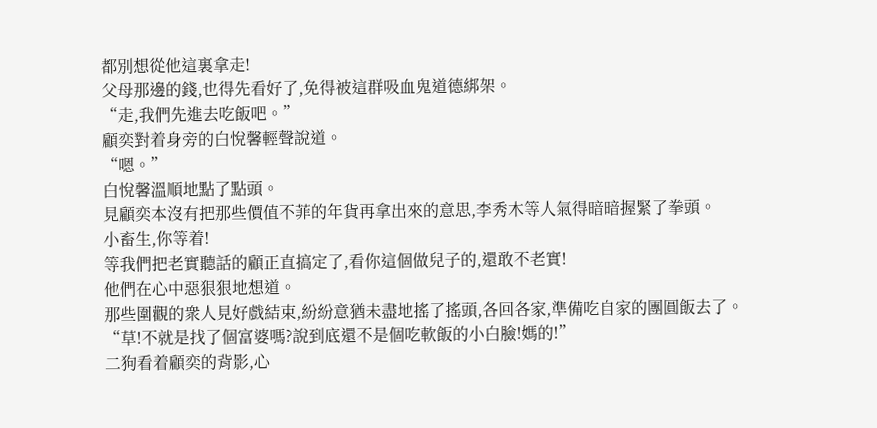都別想從他這裏拿走!
父母那邊的錢,也得先看好了,免得被這群吸血鬼道德綁架。
“走,我們先進去吃飯吧。”
顧奕對着身旁的白悅馨輕聲說道。
“嗯。”
白悅馨溫順地點了點頭。
見顧奕本沒有把那些價值不菲的年貨再拿出來的意思,李秀木等人氣得暗暗握緊了拳頭。
小畜生,你等着!
等我們把老實聽話的顧正直搞定了,看你這個做兒子的,還敢不老實!
他們在心中惡狠狠地想道。
那些圍觀的衆人見好戲結束,紛紛意猶未盡地搖了搖頭,各回各家,準備吃自家的團圓飯去了。
“草!不就是找了個富婆嗎?說到底還不是個吃軟飯的小白臉!媽的!”
二狗看着顧奕的背影,心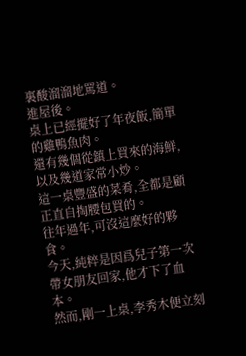裏酸溜溜地罵道。
進屋後。
桌上已經擺好了年夜飯,簡單的雞鴨魚肉。
還有幾個從鎮上買來的海鮮,以及幾道家常小炒。
這一桌豐盛的菜肴,全都是顧正直自掏腰包買的。
往年過年,可沒這麼好的夥食。
今天,純粹是因爲兒子第一次帶女朋友回家,他才下了血本。
然而,剛一上桌,李秀木便立刻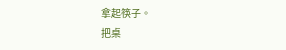拿起筷子。
把桌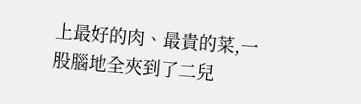上最好的肉、最貴的菜,一股腦地全夾到了二兒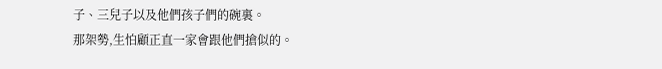子、三兒子以及他們孩子們的碗裏。
那架勢,生怕顧正直一家會跟他們搶似的。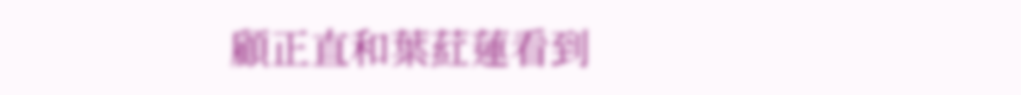顧正直和葉葒蓮看到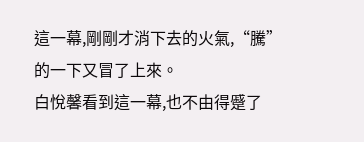這一幕,剛剛才消下去的火氣,“騰”的一下又冒了上來。
白悅馨看到這一幕,也不由得蹙了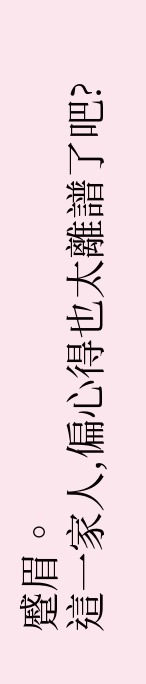蹙眉。
這一家人,偏心得也太離譜了吧?